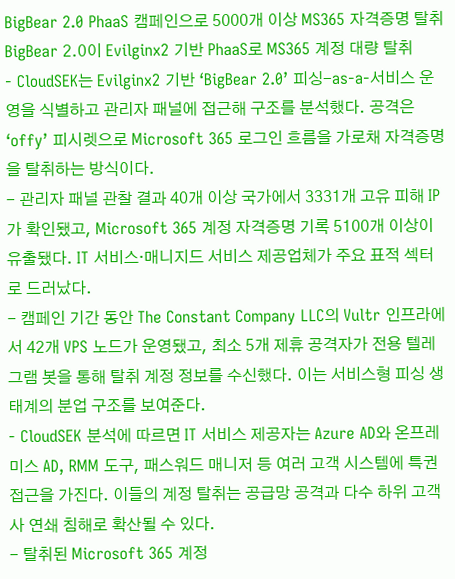BigBear 2.0 PhaaS 캠페인으로 5000개 이상 MS365 자격증명 탈취
BigBear 2.0이 Evilginx2 기반 PhaaS로 MS365 계정 대량 탈취
- CloudSEK는 Evilginx2 기반 ‘BigBear 2.0’ 피싱-as-a-서비스 운영을 식별하고 관리자 패널에 접근해 구조를 분석했다. 공격은 ‘offy’ 피시렛으로 Microsoft 365 로그인 흐름을 가로채 자격증명을 탈취하는 방식이다.
- 관리자 패널 관찰 결과 40개 이상 국가에서 3331개 고유 피해 IP가 확인됐고, Microsoft 365 계정 자격증명 기록 5100개 이상이 유출됐다. IT 서비스·매니지드 서비스 제공업체가 주요 표적 섹터로 드러났다.
- 캠페인 기간 동안 The Constant Company LLC의 Vultr 인프라에서 42개 VPS 노드가 운영됐고, 최소 5개 제휴 공격자가 전용 텔레그램 봇을 통해 탈취 계정 정보를 수신했다. 이는 서비스형 피싱 생태계의 분업 구조를 보여준다.
- CloudSEK 분석에 따르면 IT 서비스 제공자는 Azure AD와 온프레미스 AD, RMM 도구, 패스워드 매니저 등 여러 고객 시스템에 특권 접근을 가진다. 이들의 계정 탈취는 공급망 공격과 다수 하위 고객사 연쇄 침해로 확산될 수 있다.
- 탈취된 Microsoft 365 계정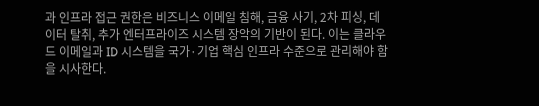과 인프라 접근 권한은 비즈니스 이메일 침해, 금융 사기, 2차 피싱, 데이터 탈취, 추가 엔터프라이즈 시스템 장악의 기반이 된다. 이는 클라우드 이메일과 ID 시스템을 국가·기업 핵심 인프라 수준으로 관리해야 함을 시사한다.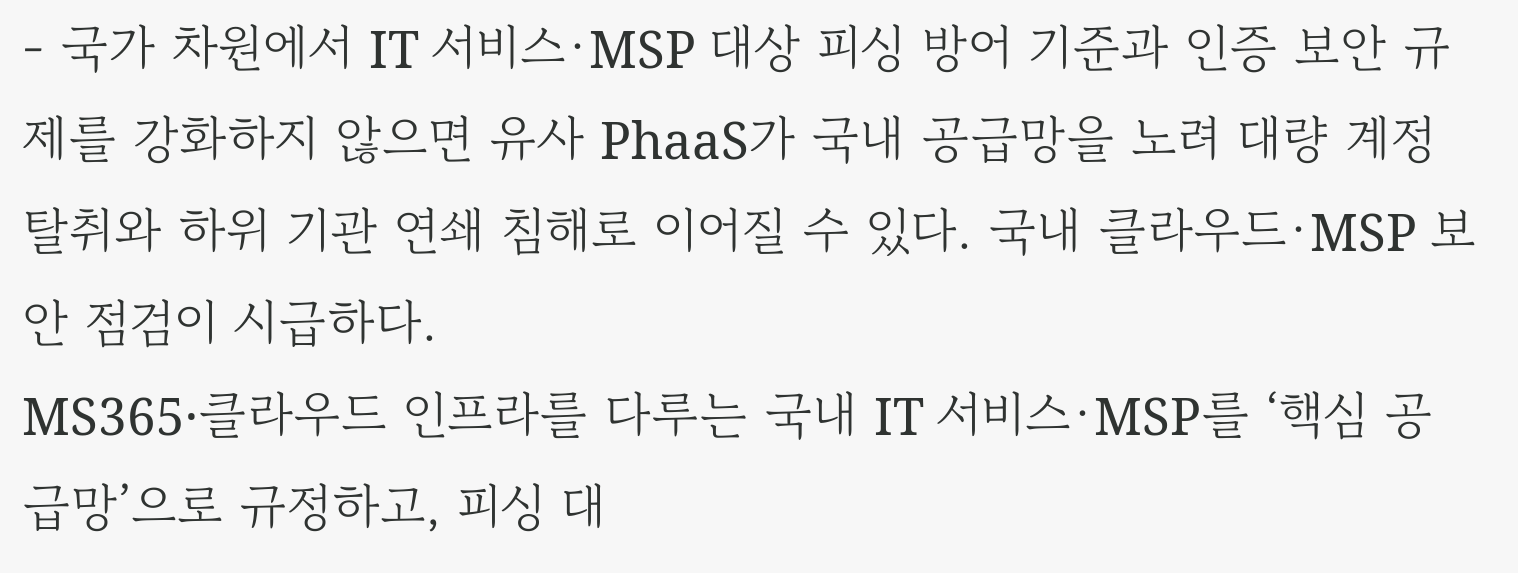- 국가 차원에서 IT 서비스·MSP 대상 피싱 방어 기준과 인증 보안 규제를 강화하지 않으면 유사 PhaaS가 국내 공급망을 노려 대량 계정 탈취와 하위 기관 연쇄 침해로 이어질 수 있다. 국내 클라우드·MSP 보안 점검이 시급하다.
MS365·클라우드 인프라를 다루는 국내 IT 서비스·MSP를 ‘핵심 공급망’으로 규정하고, 피싱 대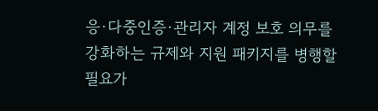응·다중인증·관리자 계정 보호 의무를 강화하는 규제와 지원 패키지를 병행할 필요가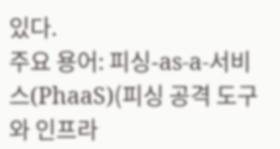있다.
주요 용어: 피싱-as-a-서비스(PhaaS)(피싱 공격 도구와 인프라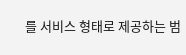를 서비스 형태로 제공하는 범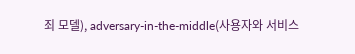죄 모델), adversary-in-the-middle(사용자와 서비스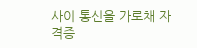사이 통신을 가로채 자격증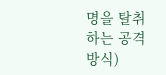명을 탈취하는 공격 방식)